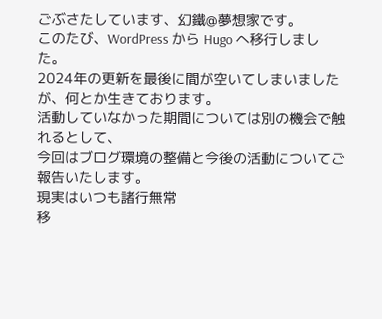ごぶさたしています、幻鐵@夢想家です。
このたび、WordPress から Hugo へ移行しました。
2024年の更新を最後に間が空いてしまいましたが、何とか生きております。
活動していなかった期間については別の機会で触れるとして、
今回はブログ環境の整備と今後の活動についてご報告いたします。
現実はいつも諸行無常
移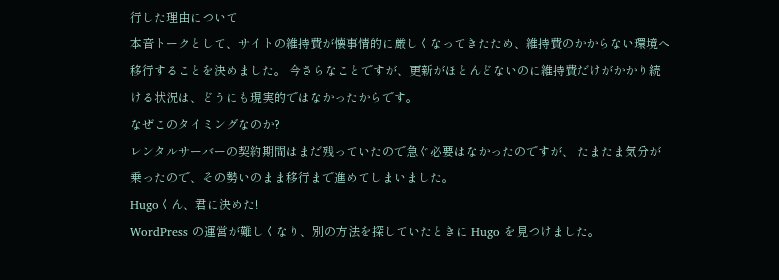行した理由について
本音トークとして、サイトの維持費が懐事情的に厳しくなってきたため、維持費のかからない環境へ移行することを決めました。 今さらなことですが、更新がほとんどないのに維持費だけがかかり続ける状況は、どうにも現実的ではなかったからです。
なぜこのタイミングなのか?
レンタルサーバーの契約期間はまだ残っていたので急ぐ必要はなかったのですが、 たまたま気分が乗ったので、その勢いのまま移行まで進めてしまいました。
Hugoくん、君に決めた!
WordPress の運営が難しくなり、別の方法を探していたときに Hugo を見つけました。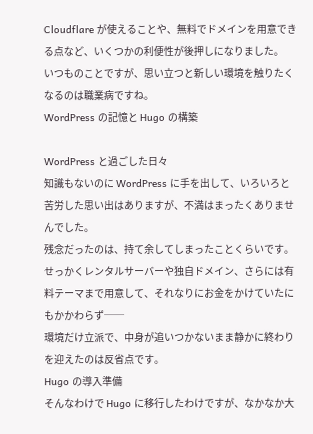Cloudflare が使えることや、無料でドメインを用意できる点など、いくつかの利便性が後押しになりました。
いつものことですが、思い立つと新しい環境を触りたくなるのは職業病ですね。
WordPress の記憶と Hugo の構築

WordPress と過ごした日々
知識もないのに WordPress に手を出して、いろいろと苦労した思い出はありますが、不満はまったくありませんでした。
残念だったのは、持て余してしまったことくらいです。
せっかくレンタルサーバーや独自ドメイン、さらには有料テーマまで用意して、それなりにお金をかけていたにもかかわらず──
環境だけ立派で、中身が追いつかないまま静かに終わりを迎えたのは反省点です。
Hugo の導入準備
そんなわけで Hugo に移行したわけですが、なかなか大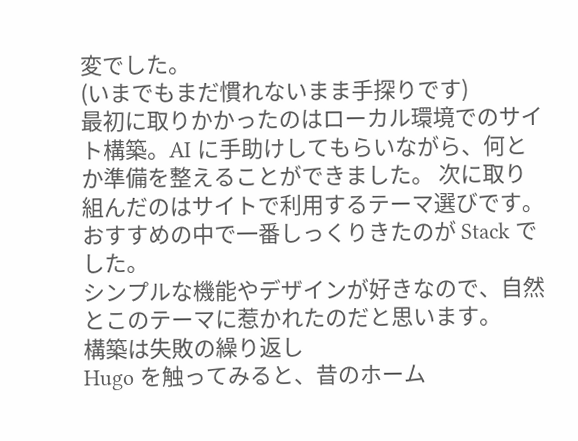変でした。
(いまでもまだ慣れないまま手探りです)
最初に取りかかったのはローカル環境でのサイト構築。AI に手助けしてもらいながら、何とか準備を整えることができました。 次に取り組んだのはサイトで利用するテーマ選びです。
おすすめの中で一番しっくりきたのが Stack でした。
シンプルな機能やデザインが好きなので、自然とこのテーマに惹かれたのだと思います。
構築は失敗の繰り返し
Hugo を触ってみると、昔のホーム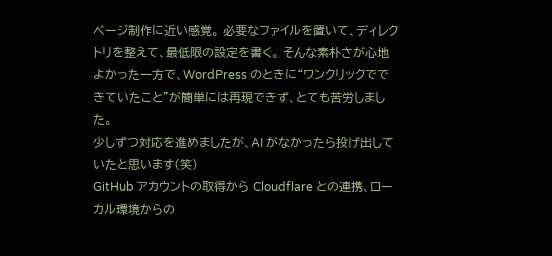ページ制作に近い感覚。 必要なファイルを置いて、ディレクトリを整えて、最低限の設定を書く。 そんな素朴さが心地よかった一方で、WordPress のときに“ワンクリックでできていたこと”が簡単には再現できず、とても苦労しました。
少しずつ対応を進めましたが、AI がなかったら投げ出していたと思います(笑)
GitHub アカウントの取得から Cloudflare との連携、ローカル環境からの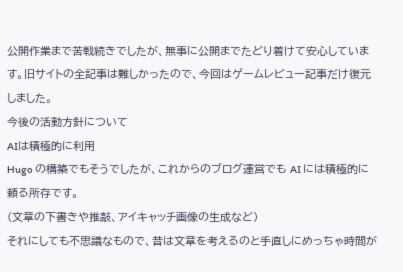公開作業まで苦戦続きでしたが、無事に公開までたどり着けて安心しています。旧サイトの全記事は難しかったので、今回はゲームレビュー記事だけ復元しました。
今後の活動方針について
AIは積極的に利用
Hugo の構築でもそうでしたが、これからのブログ運営でも AI には積極的に頼る所存です。
(文章の下書きや推敲、アイキャッチ画像の生成など)
それにしても不思議なもので、昔は文章を考えるのと手直しにめっちゃ時間が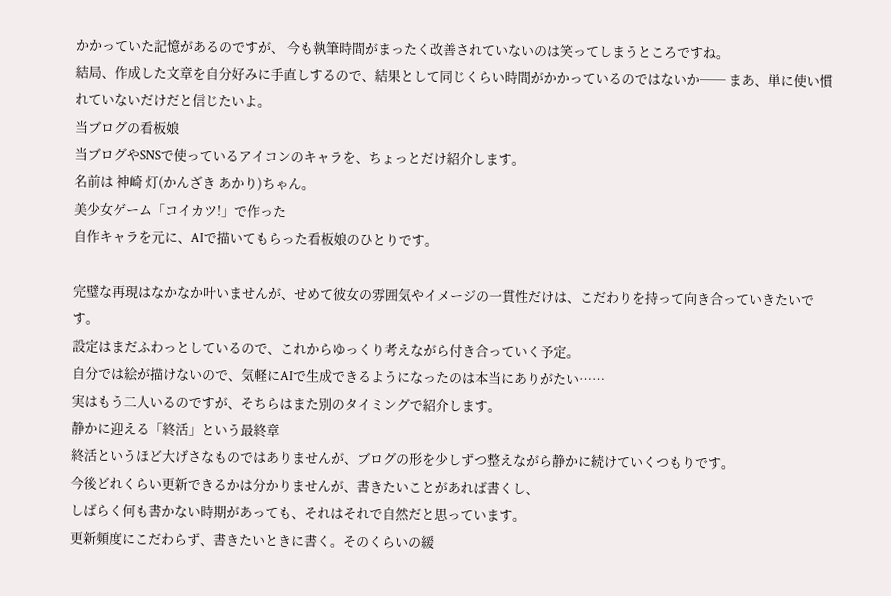かかっていた記憶があるのですが、 今も執筆時間がまったく改善されていないのは笑ってしまうところですね。
結局、作成した文章を自分好みに手直しするので、結果として同じくらい時間がかかっているのではないか── まあ、単に使い慣れていないだけだと信じたいよ。
当ブログの看板娘
当ブログやSNSで使っているアイコンのキャラを、ちょっとだけ紹介します。
名前は 神崎 灯(かんざき あかり)ちゃん。
美少女ゲーム「コイカツ!」で作った
自作キャラを元に、AIで描いてもらった看板娘のひとりです。

完璧な再現はなかなか叶いませんが、せめて彼女の雰囲気やイメージの一貫性だけは、こだわりを持って向き合っていきたいです。
設定はまだふわっとしているので、これからゆっくり考えながら付き合っていく予定。
自分では絵が描けないので、気軽にAIで生成できるようになったのは本当にありがたい……
実はもう二人いるのですが、そちらはまた別のタイミングで紹介します。
静かに迎える「終活」という最終章
終活というほど大げさなものではありませんが、ブログの形を少しずつ整えながら静かに続けていくつもりです。
今後どれくらい更新できるかは分かりませんが、書きたいことがあれば書くし、
しばらく何も書かない時期があっても、それはそれで自然だと思っています。
更新頻度にこだわらず、書きたいときに書く。そのくらいの緩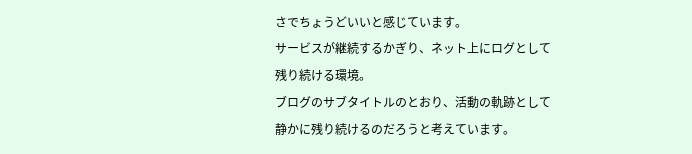さでちょうどいいと感じています。
サービスが継続するかぎり、ネット上にログとして残り続ける環境。
ブログのサブタイトルのとおり、活動の軌跡として静かに残り続けるのだろうと考えています。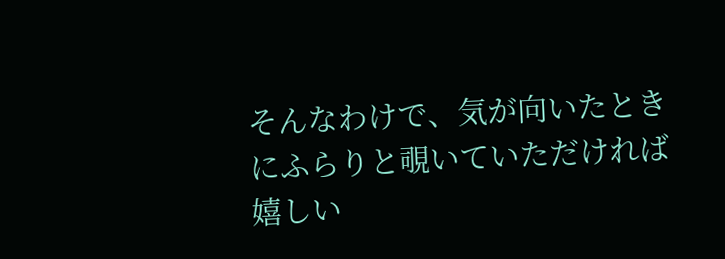そんなわけで、気が向いたときにふらりと覗いていただければ嬉しい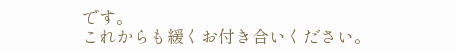です。
これからも緩くお付き合いください。